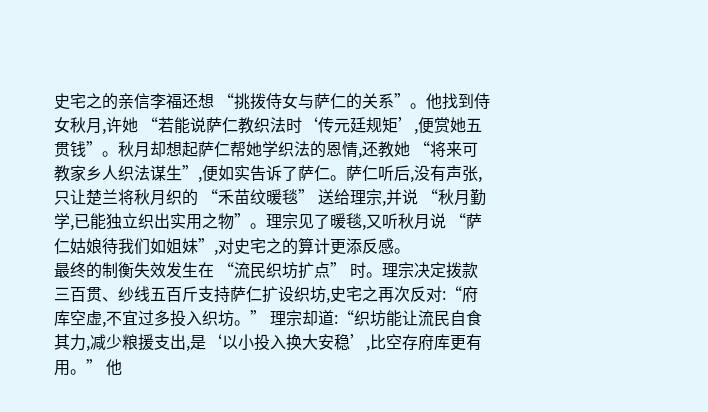史宅之的亲信李福还想 “挑拨侍女与萨仁的关系”。他找到侍女秋月,许她 “若能说萨仁教织法时‘传元廷规矩’,便赏她五贯钱”。秋月却想起萨仁帮她学织法的恩情,还教她 “将来可教家乡人织法谋生”,便如实告诉了萨仁。萨仁听后,没有声张,只让楚兰将秋月织的 “禾苗纹暖毯” 送给理宗,并说 “秋月勤学,已能独立织出实用之物”。理宗见了暖毯,又听秋月说 “萨仁姑娘待我们如姐妹”,对史宅之的算计更添反感。
最终的制衡失效发生在 “流民织坊扩点” 时。理宗决定拨款三百贯、纱线五百斤支持萨仁扩设织坊,史宅之再次反对:“府库空虚,不宜过多投入织坊。” 理宗却道:“织坊能让流民自食其力,减少粮援支出,是‘以小投入换大安稳’,比空存府库更有用。” 他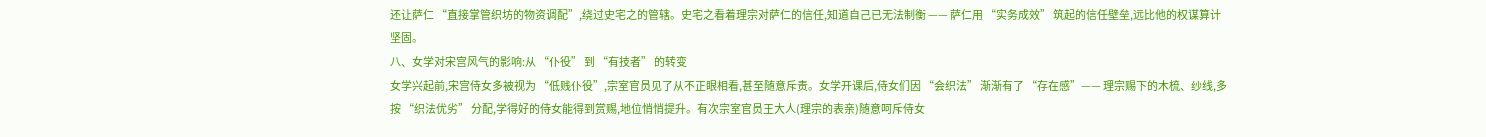还让萨仁 “直接掌管织坊的物资调配”,绕过史宅之的管辖。史宅之看着理宗对萨仁的信任,知道自己已无法制衡 —— 萨仁用 “实务成效” 筑起的信任壁垒,远比他的权谋算计坚固。
八、女学对宋宫风气的影响:从 “仆役” 到 “有技者” 的转变
女学兴起前,宋宫侍女多被视为 “低贱仆役”,宗室官员见了从不正眼相看,甚至随意斥责。女学开课后,侍女们因 “会织法” 渐渐有了 “存在感”—— 理宗赐下的木梳、纱线,多按 “织法优劣” 分配,学得好的侍女能得到赏赐,地位悄悄提升。有次宗室官员王大人(理宗的表亲)随意呵斥侍女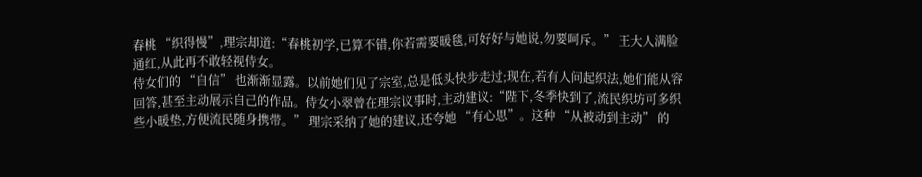春桃 “织得慢”,理宗却道:“春桃初学,已算不错,你若需要暖毯,可好好与她说,勿要呵斥。” 王大人满脸通红,从此再不敢轻视侍女。
侍女们的 “自信” 也渐渐显露。以前她们见了宗室,总是低头快步走过;现在,若有人问起织法,她们能从容回答,甚至主动展示自己的作品。侍女小翠曾在理宗议事时,主动建议:“陛下,冬季快到了,流民织坊可多织些小暖垫,方便流民随身携带。” 理宗采纳了她的建议,还夸她 “有心思”。这种 “从被动到主动” 的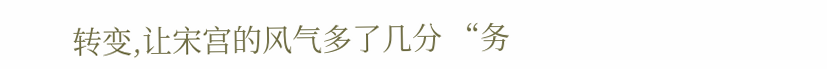转变,让宋宫的风气多了几分 “务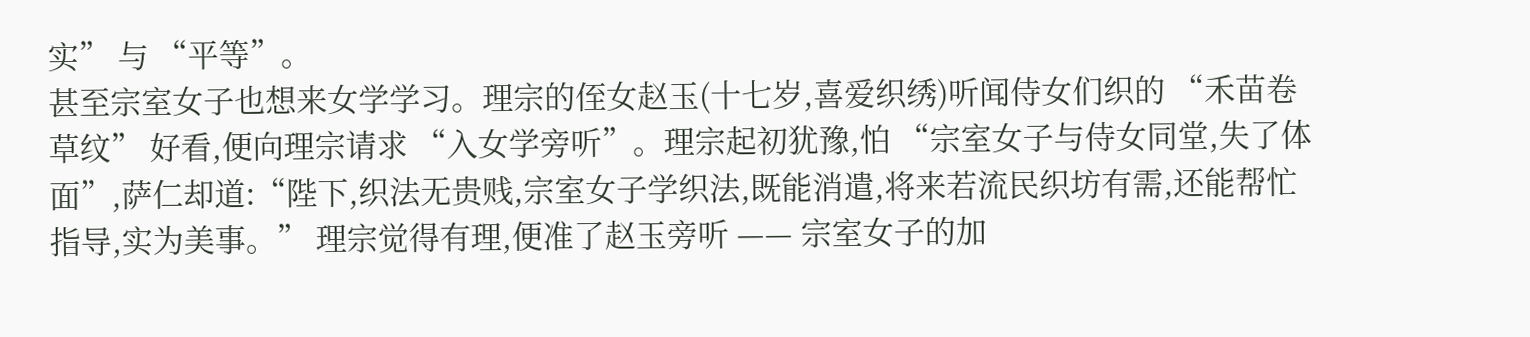实” 与 “平等”。
甚至宗室女子也想来女学学习。理宗的侄女赵玉(十七岁,喜爱织绣)听闻侍女们织的 “禾苗卷草纹” 好看,便向理宗请求 “入女学旁听”。理宗起初犹豫,怕 “宗室女子与侍女同堂,失了体面”,萨仁却道:“陛下,织法无贵贱,宗室女子学织法,既能消遣,将来若流民织坊有需,还能帮忙指导,实为美事。” 理宗觉得有理,便准了赵玉旁听 —— 宗室女子的加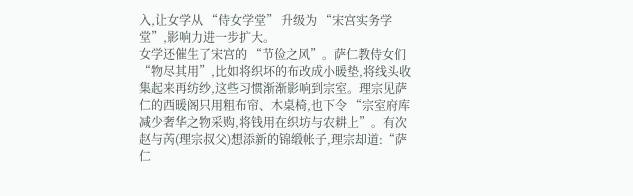入,让女学从 “侍女学堂” 升级为 “宋宫实务学堂”,影响力进一步扩大。
女学还催生了宋宫的 “节俭之风”。萨仁教侍女们 “物尽其用”,比如将织坏的布改成小暖垫,将线头收集起来再纺纱,这些习惯渐渐影响到宗室。理宗见萨仁的西暖阁只用粗布帘、木桌椅,也下令 “宗室府库减少奢华之物采购,将钱用在织坊与农耕上”。有次赵与芮(理宗叔父)想添新的锦缎帐子,理宗却道:“萨仁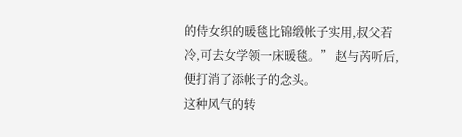的侍女织的暖毯比锦缎帐子实用,叔父若冷,可去女学领一床暖毯。” 赵与芮听后,便打消了添帐子的念头。
这种风气的转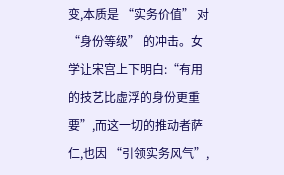变,本质是 “实务价值” 对 “身份等级” 的冲击。女学让宋宫上下明白:“有用的技艺比虚浮的身份更重要”,而这一切的推动者萨仁,也因 “引领实务风气”,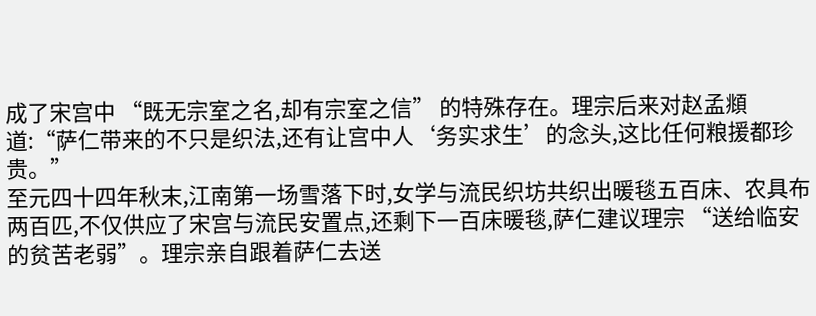成了宋宫中 “既无宗室之名,却有宗室之信” 的特殊存在。理宗后来对赵孟頫道:“萨仁带来的不只是织法,还有让宫中人‘务实求生’的念头,这比任何粮援都珍贵。”
至元四十四年秋末,江南第一场雪落下时,女学与流民织坊共织出暖毯五百床、农具布两百匹,不仅供应了宋宫与流民安置点,还剩下一百床暖毯,萨仁建议理宗 “送给临安的贫苦老弱”。理宗亲自跟着萨仁去送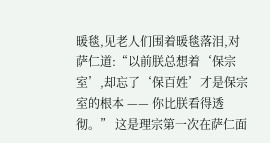暖毯,见老人们围着暖毯落泪,对萨仁道:“以前朕总想着‘保宗室’,却忘了‘保百姓’才是保宗室的根本 —— 你比朕看得透彻。” 这是理宗第一次在萨仁面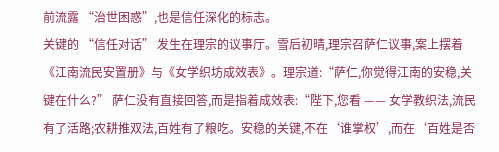前流露 “治世困惑”,也是信任深化的标志。
关键的 “信任对话” 发生在理宗的议事厅。雪后初晴,理宗召萨仁议事,案上摆着《江南流民安置册》与《女学织坊成效表》。理宗道:“萨仁,你觉得江南的安稳,关键在什么?” 萨仁没有直接回答,而是指着成效表:“陛下,您看 —— 女学教织法,流民有了活路;农耕推双法,百姓有了粮吃。安稳的关键,不在‘谁掌权’,而在‘百姓是否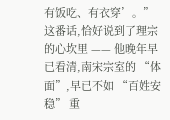有饭吃、有衣穿’。” 这番话,恰好说到了理宗的心坎里 —— 他晚年早已看清,南宋宗室的 “体面”,早已不如 “百姓安稳” 重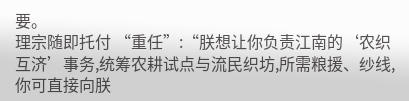要。
理宗随即托付 “重任”:“朕想让你负责江南的‘农织互济’事务,统筹农耕试点与流民织坊,所需粮援、纱线,你可直接向朕